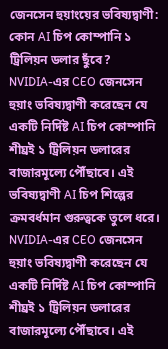জেনসেন হুয়াংয়ের ভবিষ্যদ্বাণী: কোন AI চিপ কোম্পানি ১ ট্রিলিয়ন ডলার ছুঁবে?
NVIDIA-এর CEO জেনসেন হুয়াং ভবিষ্যদ্বাণী করেছেন যে একটি নির্দিষ্ট AI চিপ কোম্পানি শীঘ্রই ১ ট্রিলিয়ন ডলারের বাজারমূল্যে পৌঁছাবে। এই ভবিষ্যদ্বাণী AI চিপ শিল্পের ক্রমবর্ধমান গুরুত্বকে তুলে ধরে।
NVIDIA-এর CEO জেনসেন হুয়াং ভবিষ্যদ্বাণী করেছেন যে একটি নির্দিষ্ট AI চিপ কোম্পানি শীঘ্রই ১ ট্রিলিয়ন ডলারের বাজারমূল্যে পৌঁছাবে। এই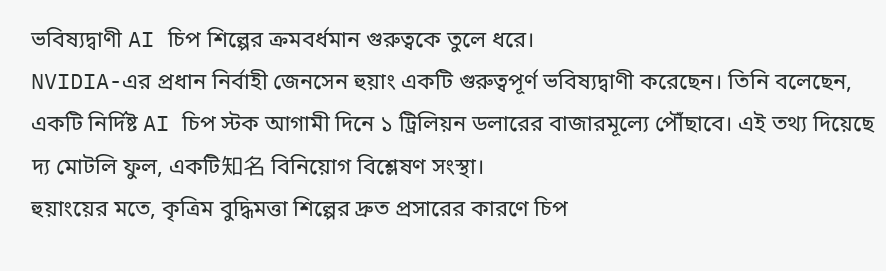ভবিষ্যদ্বাণী AI চিপ শিল্পের ক্রমবর্ধমান গুরুত্বকে তুলে ধরে।
NVIDIA-এর প্রধান নির্বাহী জেনসেন হুয়াং একটি গুরুত্বপূর্ণ ভবিষ্যদ্বাণী করেছেন। তিনি বলেছেন, একটি নির্দিষ্ট AI চিপ স্টক আগামী দিনে ১ ট্রিলিয়ন ডলারের বাজারমূল্যে পৌঁছাবে। এই তথ্য দিয়েছে দ্য মোটলি ফুল, একটি知名 বিনিয়োগ বিশ্লেষণ সংস্থা।
হুয়াংয়ের মতে, কৃত্রিম বুদ্ধিমত্তা শিল্পের দ্রুত প্রসারের কারণে চিপ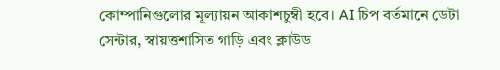কোম্পানিগুলোর মূল্যায়ন আকাশচুম্বী হবে। AI চিপ বর্তমানে ডেটা সেন্টার, স্বায়ত্তশাসিত গাড়ি এবং ক্লাউড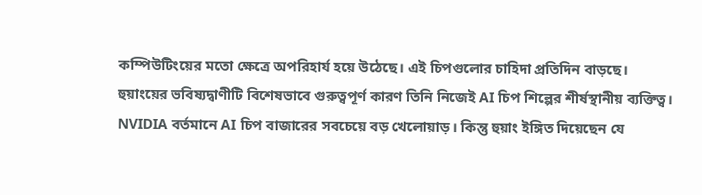কম্পিউটিংয়ের মতো ক্ষেত্রে অপরিহার্য হয়ে উঠেছে। এই চিপগুলোর চাহিদা প্রতিদিন বাড়ছে।
হুয়াংয়ের ভবিষ্যদ্বাণীটি বিশেষভাবে গুরুত্বপূর্ণ কারণ তিনি নিজেই AI চিপ শিল্পের শীর্ষস্থানীয় ব্যক্তিত্ব। NVIDIA বর্তমানে AI চিপ বাজারের সবচেয়ে বড় খেলোয়াড়। কিন্তু হুয়াং ইঙ্গিত দিয়েছেন যে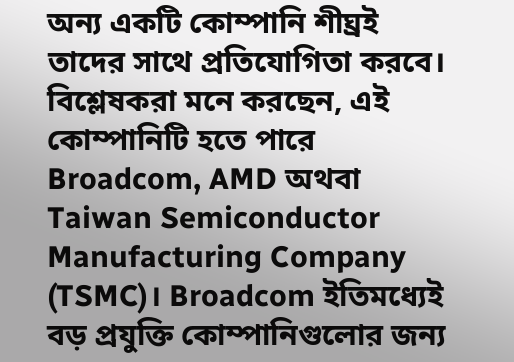অন্য একটি কোম্পানি শীঘ্রই তাদের সাথে প্রতিযোগিতা করবে।
বিশ্লেষকরা মনে করছেন, এই কোম্পানিটি হতে পারে Broadcom, AMD অথবা Taiwan Semiconductor Manufacturing Company (TSMC)। Broadcom ইতিমধ্যেই বড় প্রযুক্তি কোম্পানিগুলোর জন্য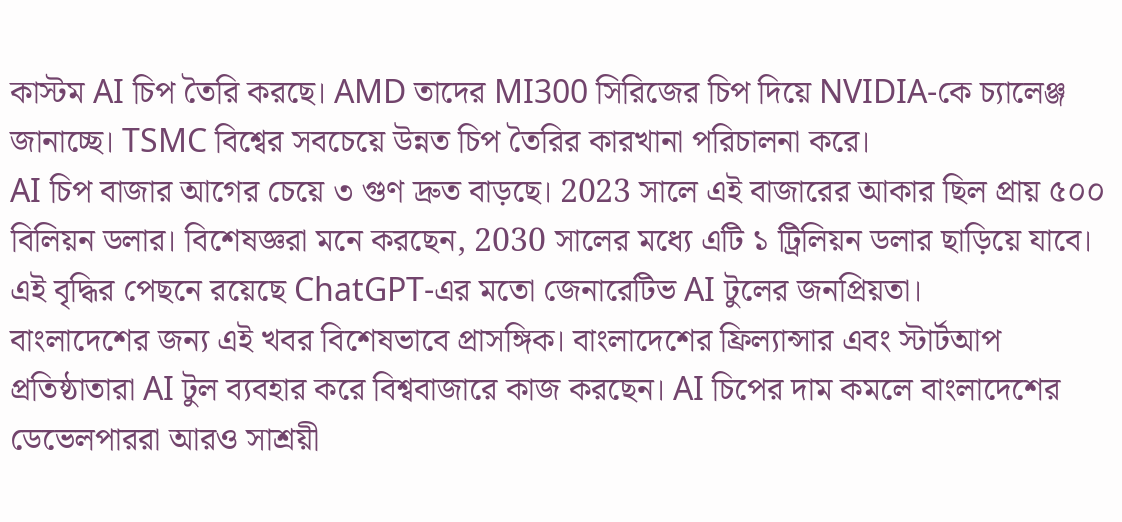কাস্টম AI চিপ তৈরি করছে। AMD তাদের MI300 সিরিজের চিপ দিয়ে NVIDIA-কে চ্যালেঞ্জ জানাচ্ছে। TSMC বিশ্বের সবচেয়ে উন্নত চিপ তৈরির কারখানা পরিচালনা করে।
AI চিপ বাজার আগের চেয়ে ৩ গুণ দ্রুত বাড়ছে। 2023 সালে এই বাজারের আকার ছিল প্রায় ৫০০ বিলিয়ন ডলার। বিশেষজ্ঞরা মনে করছেন, 2030 সালের মধ্যে এটি ১ ট্রিলিয়ন ডলার ছাড়িয়ে যাবে। এই বৃদ্ধির পেছনে রয়েছে ChatGPT-এর মতো জেনারেটিভ AI টুলের জনপ্রিয়তা।
বাংলাদেশের জন্য এই খবর বিশেষভাবে প্রাসঙ্গিক। বাংলাদেশের ফ্রিল্যান্সার এবং স্টার্টআপ প্রতিষ্ঠাতারা AI টুল ব্যবহার করে বিশ্ববাজারে কাজ করছেন। AI চিপের দাম কমলে বাংলাদেশের ডেভেলপাররা আরও সাশ্রয়ী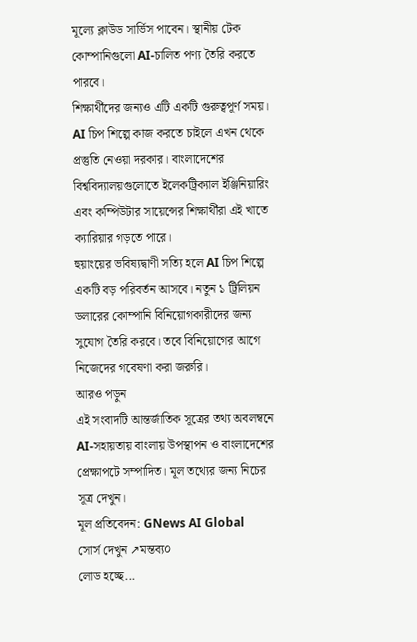মূল্যে ক্লাউড সার্ভিস পাবেন। স্থানীয় টেক কোম্পানিগুলো AI-চালিত পণ্য তৈরি করতে পারবে।
শিক্ষার্থীদের জন্যও এটি একটি গুরুত্বপূর্ণ সময়। AI চিপ শিল্পে কাজ করতে চাইলে এখন থেকে প্রস্তুতি নেওয়া দরকার। বাংলাদেশের বিশ্ববিদ্যালয়গুলোতে ইলেকট্রিক্যাল ইঞ্জিনিয়ারিং এবং কম্পিউটার সায়েন্সের শিক্ষার্থীরা এই খাতে ক্যারিয়ার গড়তে পারে।
হুয়াংয়ের ভবিষ্যদ্বাণী সত্যি হলে AI চিপ শিল্পে একটি বড় পরিবর্তন আসবে। নতুন ১ ট্রিলিয়ন ডলারের কোম্পানি বিনিয়োগকারীদের জন্য সুযোগ তৈরি করবে। তবে বিনিয়োগের আগে নিজেদের গবেষণা করা জরুরি।
আরও পড়ুন
এই সংবাদটি আন্তর্জাতিক সূত্রের তথ্য অবলম্বনে AI-সহায়তায় বাংলায় উপস্থাপন ও বাংলাদেশের প্রেক্ষাপটে সম্পাদিত। মূল তথ্যের জন্য নিচের সূত্র দেখুন।
মূল প্রতিবেদন: GNews AI Global
সোর্স দেখুন ↗মন্তব্য০
লোড হচ্ছে...